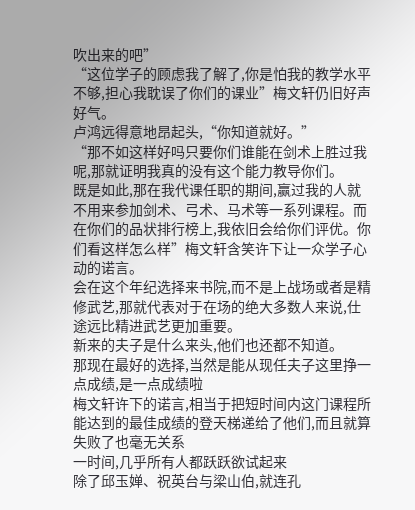吹出来的吧”
“这位学子的顾虑我了解了,你是怕我的教学水平不够,担心我耽误了你们的课业”梅文轩仍旧好声好气。
卢鸿远得意地昂起头,“你知道就好。”
“那不如这样好吗只要你们谁能在剑术上胜过我呢,那就证明我真的没有这个能力教导你们。
既是如此,那在我代课任职的期间,赢过我的人就不用来参加剑术、弓术、马术等一系列课程。而在你们的品状排行榜上,我依旧会给你们评优。你们看这样怎么样”梅文轩含笑许下让一众学子心动的诺言。
会在这个年纪选择来书院,而不是上战场或者是精修武艺,那就代表对于在场的绝大多数人来说,仕途远比精进武艺更加重要。
新来的夫子是什么来头,他们也还都不知道。
那现在最好的选择,当然是能从现任夫子这里挣一点成绩,是一点成绩啦
梅文轩许下的诺言,相当于把短时间内这门课程所能达到的最佳成绩的登天梯递给了他们,而且就算失败了也毫无关系
一时间,几乎所有人都跃跃欲试起来
除了邱玉婵、祝英台与梁山伯,就连孔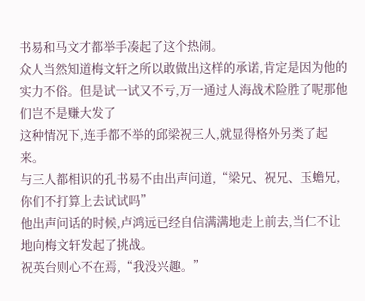书易和马文才都举手凑起了这个热闹。
众人当然知道梅文轩之所以敢做出这样的承诺,肯定是因为他的实力不俗。但是试一试又不亏,万一通过人海战术险胜了呢那他们岂不是赚大发了
这种情况下,连手都不举的邱梁祝三人,就显得格外另类了起来。
与三人都相识的孔书易不由出声问道,“梁兄、祝兄、玉蟾兄,你们不打算上去试试吗”
他出声问话的时候,卢鸿远已经自信满满地走上前去,当仁不让地向梅文轩发起了挑战。
祝英台则心不在焉,“我没兴趣。”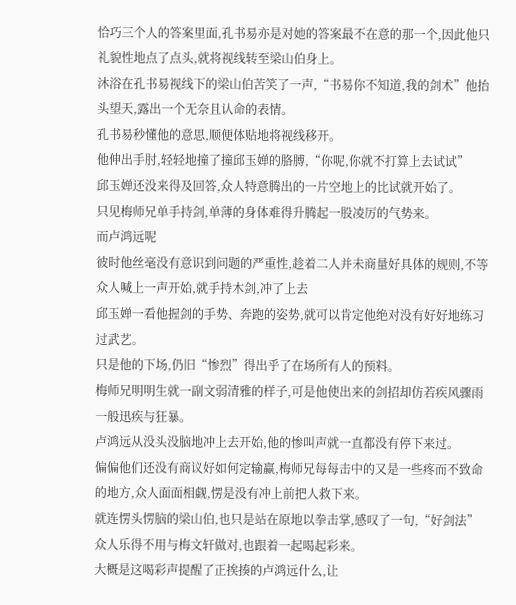恰巧三个人的答案里面,孔书易亦是对她的答案最不在意的那一个,因此他只礼貌性地点了点头,就将视线转至梁山伯身上。
沐浴在孔书易视线下的梁山伯苦笑了一声,“书易你不知道,我的剑术”他抬头望天,露出一个无奈且认命的表情。
孔书易秒懂他的意思,顺便体贴地将视线移开。
他伸出手肘,轻轻地撞了撞邱玉婵的胳膊,“你呢,你就不打算上去试试”
邱玉婵还没来得及回答,众人特意腾出的一片空地上的比试就开始了。
只见梅师兄单手持剑,单薄的身体难得升腾起一股凌厉的气势来。
而卢鸿远呢
彼时他丝毫没有意识到问题的严重性,趁着二人并未商量好具体的规则,不等众人喊上一声开始,就手持木剑,冲了上去
邱玉婵一看他握剑的手势、奔跑的姿势,就可以肯定他绝对没有好好地练习过武艺。
只是他的下场,仍旧“惨烈”得出乎了在场所有人的预料。
梅师兄明明生就一副文弱清雅的样子,可是他使出来的剑招却仿若疾风骤雨一般迅疾与狂暴。
卢鸿远从没头没脑地冲上去开始,他的惨叫声就一直都没有停下来过。
偏偏他们还没有商议好如何定输赢,梅师兄每每击中的又是一些疼而不致命的地方,众人面面相觑,愣是没有冲上前把人救下来。
就连愣头愣脑的梁山伯,也只是站在原地以拳击掌,感叹了一句,“好剑法”
众人乐得不用与梅文轩做对,也跟着一起喝起彩来。
大概是这喝彩声提醒了正挨揍的卢鸿远什么,让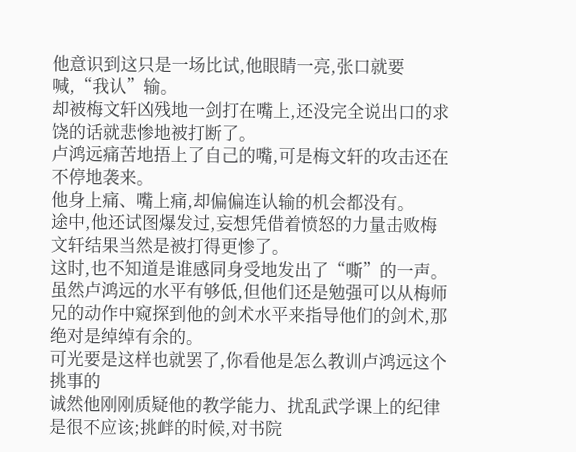他意识到这只是一场比试,他眼睛一亮,张口就要喊,“我认”输。
却被梅文轩凶残地一剑打在嘴上,还没完全说出口的求饶的话就悲惨地被打断了。
卢鸿远痛苦地捂上了自己的嘴,可是梅文轩的攻击还在不停地袭来。
他身上痛、嘴上痛,却偏偏连认输的机会都没有。
途中,他还试图爆发过,妄想凭借着愤怒的力量击败梅文轩结果当然是被打得更惨了。
这时,也不知道是谁感同身受地发出了“嘶”的一声。
虽然卢鸿远的水平有够低,但他们还是勉强可以从梅师兄的动作中窥探到他的剑术水平来指导他们的剑术,那绝对是绰绰有余的。
可光要是这样也就罢了,你看他是怎么教训卢鸿远这个挑事的
诚然他刚刚质疑他的教学能力、扰乱武学课上的纪律是很不应该;挑衅的时候,对书院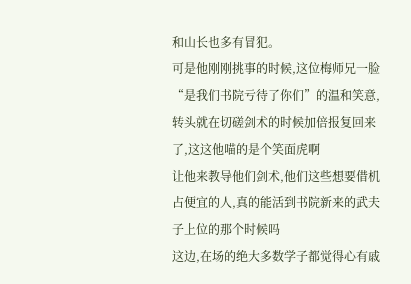和山长也多有冒犯。
可是他刚刚挑事的时候,这位梅师兄一脸“是我们书院亏待了你们”的温和笑意,转头就在切磋剑术的时候加倍报复回来了,这这他喵的是个笑面虎啊
让他来教导他们剑术,他们这些想要借机占便宜的人,真的能活到书院新来的武夫子上位的那个时候吗
这边,在场的绝大多数学子都觉得心有戚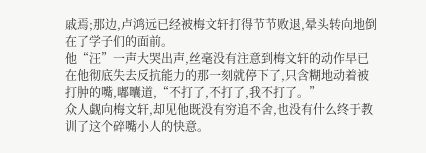戚焉;那边,卢鸿远已经被梅文轩打得节节败退,晕头转向地倒在了学子们的面前。
他“汪”一声大哭出声,丝毫没有注意到梅文轩的动作早已在他彻底失去反抗能力的那一刻就停下了,只含糊地动着被打肿的嘴,嘟囔道,“不打了,不打了,我不打了。”
众人觑向梅文轩,却见他既没有穷追不舍,也没有什么终于教训了这个碎嘴小人的快意。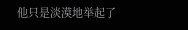他只是淡漠地举起了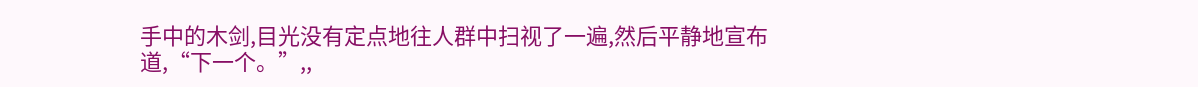手中的木剑,目光没有定点地往人群中扫视了一遍,然后平静地宣布道,“下一个。”,,